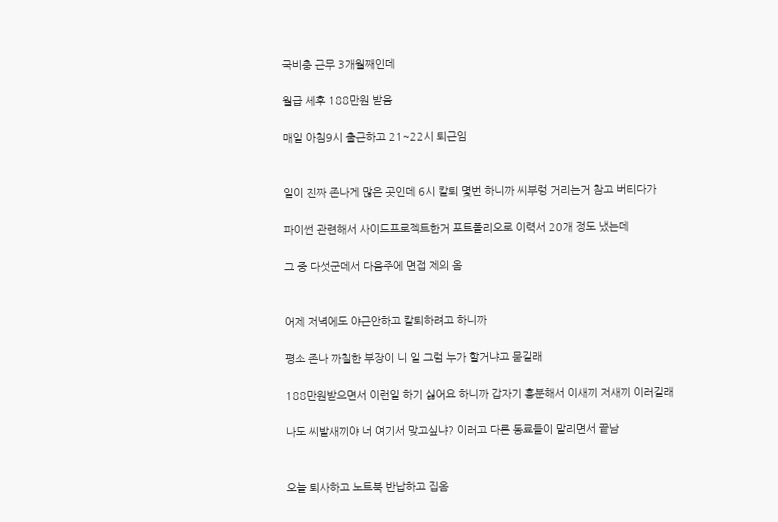국비충 근무 3개월째인데

월급 세후 188만원 받음

매일 아침9시 출근하고 21~22시 퇴근임


일이 진짜 존나게 많은 곳인데 6시 칼퇴 몇번 하니까 씨부렁 거리는거 참고 버티다가

파이썬 관련해서 사이드프로젝트한거 포트폴리오로 이력서 20개 정도 냈는데

그 중 다섯군데서 다음주에 면접 제의 옴


어제 저녁에도 야근안하고 칼퇴하려고 하니까

평소 존나 까칠한 부장이 니 일 그럼 누가 할거냐고 묻길래

188만원받으면서 이런일 하기 싫어요 하니까 갑자기 흥분해서 이새끼 저새끼 이러길래

나도 씨발새끼야 너 여기서 맞고싶냐? 이러고 다른 동료들이 말리면서 끝남


오늘 퇴사하고 노트북 반납하고 집옴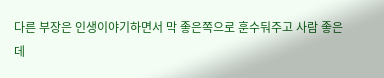다른 부장은 인생이야기하면서 막 좋은쪽으로 훈수둬주고 사람 좋은데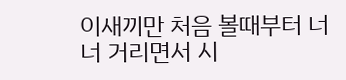이새끼만 처음 볼때부터 너너 거리면서 시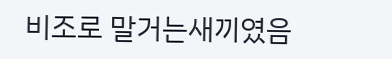비조로 말거는새끼였음